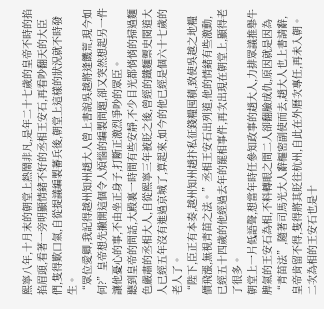熙寧八年,十月末的朝堂上熱鬧非凡,是年二十七歲的皇帝不時的掐掐眉頭,看著一旁明顯情緒不好的丞相王安石,再看吵翻天的大臣們,隻得歎口氣,自從提議編製蕃兵後,朝堂上這樣的狀況就不時發生。
“眾位愛卿,我記得越州知州趙大人曾上書說吳越將逢饑荒,現今如何?”皇帝想先撇開這個令人煩惱的編製問題,卻又突然想起另一件讓他憂心的事,不由坐正身子,打斷正激烈爭吵的眾臣。
聽到皇帝的問話,大殿裏一時間有些安靜,不少目光都悄悄的掃過麵色嚴肅的丞相大人,自從熙寧三年被貶之後,曾經的鐵麵禦史閱道大人已經五年沒有進過京城了,算起來,如今的他已經是個六十七歲的老人了。
“陛下,臣正有本奏,越州知州趙抃私征錢糧囤積,致使吳越之地糧價飛漲,無視青苗之法。”丞相王安石出列道,他的情緒有些激動,已經五十四歲的他經過去年的罷相事件,再次出現在朝堂上,顯得老了很多。
朝堂上一片低語聲,想當年時任參知政事的趙大人,力排眾議推舉牛脾氣的王安石為相,不料轉眼之間二人卻翻臉成仇,原因就是因為“青苗法”,隨著司馬光大人辭樞密副使而去,趙大人也上書請辭,皇帝肯留不得,隻得將其貶往杭州,自此在外曆次專任,再未入朝。
二次為相的王安石也是十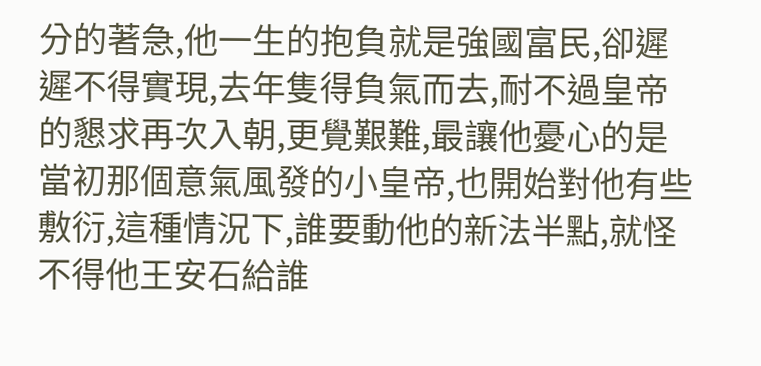分的著急,他一生的抱負就是強國富民,卻遲遲不得實現,去年隻得負氣而去,耐不過皇帝的懇求再次入朝,更覺艱難,最讓他憂心的是當初那個意氣風發的小皇帝,也開始對他有些敷衍,這種情況下,誰要動他的新法半點,就怪不得他王安石給誰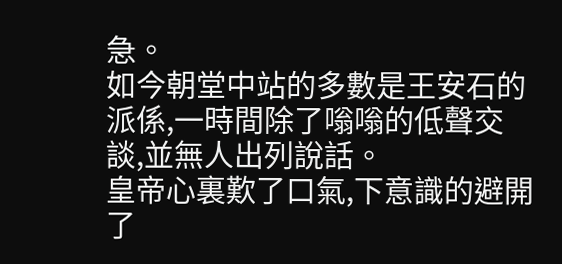急。
如今朝堂中站的多數是王安石的派係,一時間除了嗡嗡的低聲交談,並無人出列說話。
皇帝心裏歎了口氣,下意識的避開了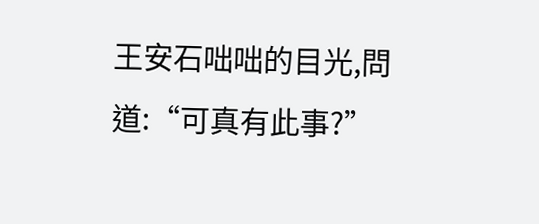王安石咄咄的目光,問道:“可真有此事?”